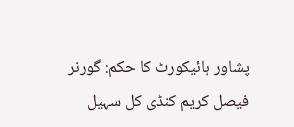پشاور ہائیکورٹ کا حکم: گورنر فیصل کریم کنڈی کل سہیل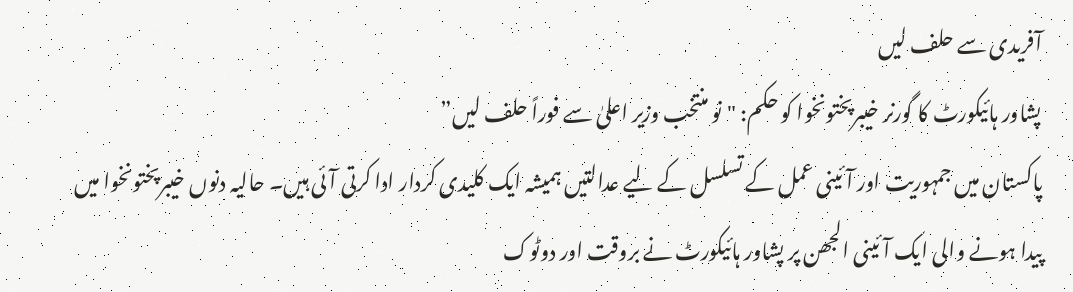آفریدی سے حلف لیں
پشاور ہائیکورٹ کا گورنر خیبرپختونخوا کو حکم: "نو منتخب وزیر اعلیٰ سے فوراً حلف لیں”
پاکستان میں جمہوریت اور آئینی عمل کے تسلسل کے لیے عدالتیں ہمیشہ ایک کلیدی کردار ادا کرتی آئی ہیں۔ حالیہ دنوں خیبرپختونخوا میں پیدا ہونے والی ایک آئینی الجھن پر پشاور ہائیکورٹ نے بروقت اور دوٹوک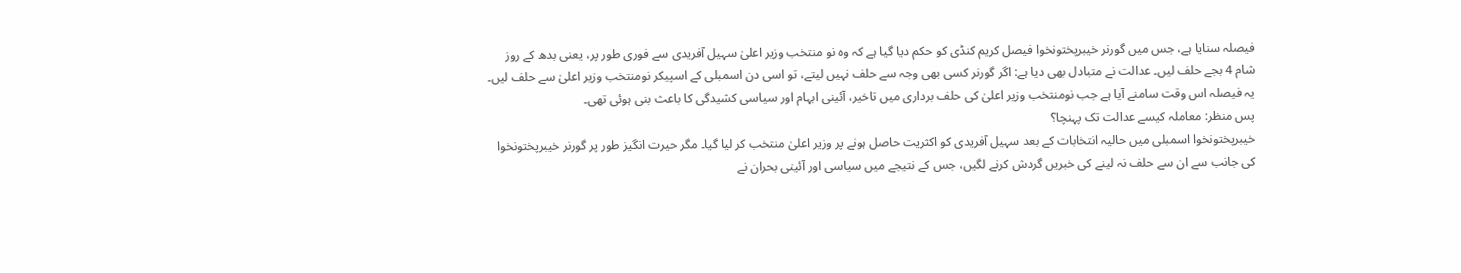فیصلہ سنایا ہے، جس میں گورنر خیبرپختونخوا فیصل کریم کنڈی کو حکم دیا گیا ہے کہ وہ نو منتخب وزیر اعلیٰ سہیل آفریدی سے فوری طور پر، یعنی بدھ کے روز شام 4 بجے حلف لیں۔ عدالت نے متبادل بھی دیا ہے: اگر گورنر کسی بھی وجہ سے حلف نہیں لیتے، تو اسی دن اسمبلی کے اسپیکر نومنتخب وزیر اعلیٰ سے حلف لیں۔
یہ فیصلہ اس وقت سامنے آیا ہے جب نومنتخب وزیر اعلیٰ کی حلف برداری میں تاخیر، آئینی ابہام اور سیاسی کشیدگی کا باعث بنی ہوئی تھی۔
پس منظر: معاملہ کیسے عدالت تک پہنچا؟
خیبرپختونخوا اسمبلی میں حالیہ انتخابات کے بعد سہیل آفریدی کو اکثریت حاصل ہونے پر وزیر اعلیٰ منتخب کر لیا گیا۔ مگر حیرت انگیز طور پر گورنر خیبرپختونخوا کی جانب سے ان سے حلف نہ لینے کی خبریں گردش کرنے لگیں، جس کے نتیجے میں سیاسی اور آئینی بحران نے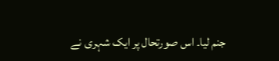جنم لیا۔ اس صورتحال پر ایک شہری نے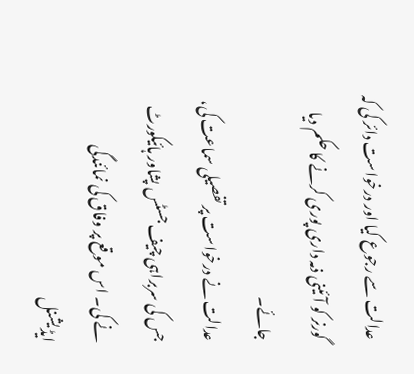عدالت سے رجوع کیا اور درخواست دائر کی کہ گورنر کو آئینی ذمہ داری پوری کرنے کا حکم دیا جائے۔
عدالت نے درخواست پر تفصیلی سماعت کی، جس کی سربراہی چیف جسٹس پشاور ہائیکورٹ نے کی۔ اس موقع پر وفاق کی نمائندگی ایڈیشنل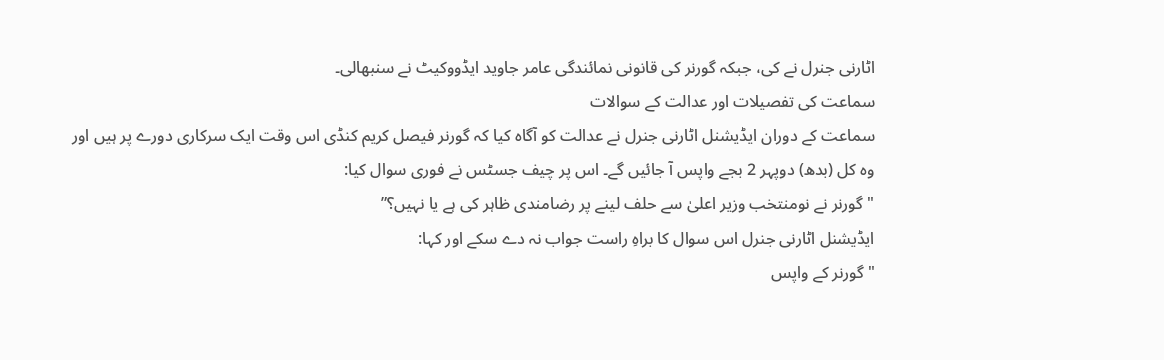اٹارنی جنرل نے کی، جبکہ گورنر کی قانونی نمائندگی عامر جاوید ایڈووکیٹ نے سنبھالی۔
سماعت کی تفصیلات اور عدالت کے سوالات
سماعت کے دوران ایڈیشنل اٹارنی جنرل نے عدالت کو آگاہ کیا کہ گورنر فیصل کریم کنڈی اس وقت ایک سرکاری دورے پر ہیں اور وہ کل (بدھ) دوپہر 2 بجے واپس آ جائیں گے۔ اس پر چیف جسٹس نے فوری سوال کیا:
"گورنر نے نومنتخب وزیر اعلیٰ سے حلف لینے پر رضامندی ظاہر کی ہے یا نہیں؟”
ایڈیشنل اٹارنی جنرل اس سوال کا براہِ راست جواب نہ دے سکے اور کہا:
"گورنر کے واپس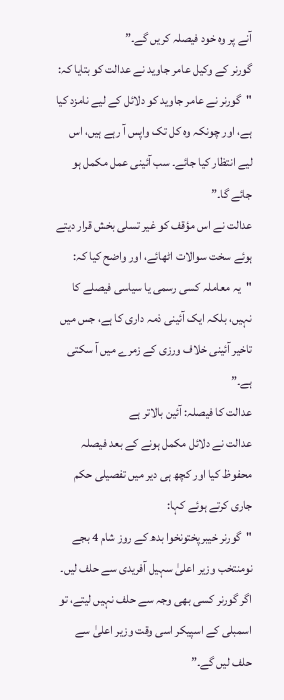آنے پر وہ خود فیصلہ کریں گے۔”
گورنر کے وکیل عامر جاوید نے عدالت کو بتایا کہ:
"گورنر نے عامر جاوید کو دلائل کے لیے نامزد کیا ہے، اور چونکہ وہ کل تک واپس آ رہے ہیں، اس لیے انتظار کیا جائے۔ سب آئینی عمل مکمل ہو جائے گا۔”
عدالت نے اس مؤقف کو غیر تسلی بخش قرار دیتے ہوئے سخت سوالات اٹھائے، اور واضح کیا کہ:
"یہ معاملہ کسی رسمی یا سیاسی فیصلے کا نہیں، بلکہ ایک آئینی ذمہ داری کا ہے، جس میں تاخیر آئینی خلاف ورزی کے زمرے میں آ سکتی ہے۔”
عدالت کا فیصلہ: آئین بالاتر ہے
عدالت نے دلائل مکمل ہونے کے بعد فیصلہ محفوظ کیا اور کچھ ہی دیر میں تفصیلی حکم جاری کرتے ہوئے کہا:
"گورنر خیبرپختونخوا بدھ کے روز شام 4 بجے نومنتخب وزیر اعلیٰ سہیل آفریدی سے حلف لیں۔ اگر گورنر کسی بھی وجہ سے حلف نہیں لیتے، تو اسمبلی کے اسپیکر اسی وقت وزیر اعلیٰ سے حلف لیں گے۔”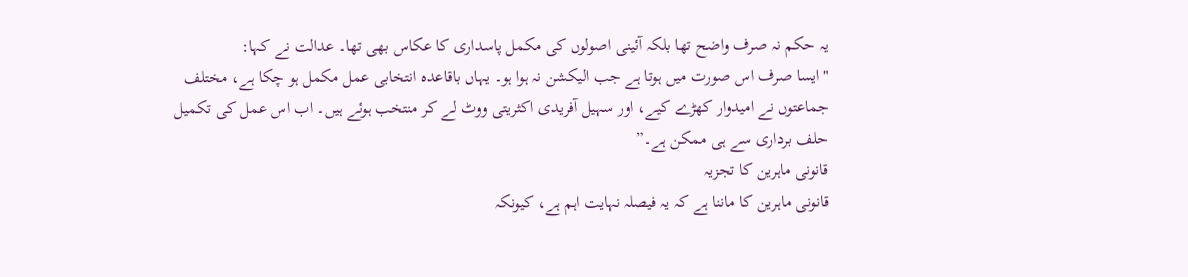یہ حکم نہ صرف واضح تھا بلکہ آئینی اصولوں کی مکمل پاسداری کا عکاس بھی تھا۔ عدالت نے کہا:
"ایسا صرف اس صورت میں ہوتا ہے جب الیکشن نہ ہوا ہو۔ یہاں باقاعدہ انتخابی عمل مکمل ہو چکا ہے، مختلف جماعتوں نے امیدوار کھڑے کیے، اور سہیل آفریدی اکثریتی ووٹ لے کر منتخب ہوئے ہیں۔ اب اس عمل کی تکمیل حلف برداری سے ہی ممکن ہے۔”
قانونی ماہرین کا تجزیہ
قانونی ماہرین کا ماننا ہے کہ یہ فیصلہ نہایت اہم ہے، کیونکہ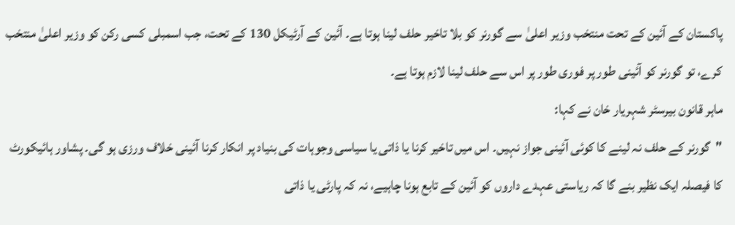پاکستان کے آئین کے تحت منتخب وزیر اعلیٰ سے گورنر کو بلا تاخیر حلف لینا ہوتا ہے۔ آئین کے آرٹیکل 130 کے تحت، جب اسمبلی کسی رکن کو وزیر اعلیٰ منتخب کرے، تو گورنر کو آئینی طور پر فوری طور پر اس سے حلف لینا لازم ہوتا ہے۔
ماہر قانون بیرسٹر شہریار خان نے کہا:
"گورنر کے حلف نہ لینے کا کوئی آئینی جواز نہیں۔ اس میں تاخیر کرنا یا ذاتی یا سیاسی وجوہات کی بنیاد پر انکار کرنا آئینی خلاف ورزی ہو گی۔ پشاور ہائیکورٹ کا فیصلہ ایک نظیر بنے گا کہ ریاستی عہدے داروں کو آئین کے تابع ہونا چاہیے، نہ کہ پارٹی یا ذاتی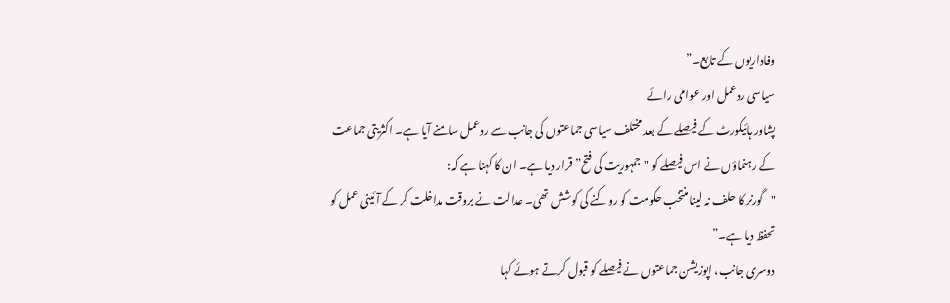وفاداریوں کے تابع۔”
سیاسی ردعمل اور عوامی رائے
پشاور ہائیکورٹ کے فیصلے کے بعد مختلف سیاسی جماعتوں کی جانب سے ردعمل سامنے آیا ہے۔ اکثریتی جماعت کے رہنماؤں نے اس فیصلے کو "جمہوریت کی فتح” قرار دیا ہے۔ ان کا کہنا ہے کہ:
"گورنر کا حلف نہ لینا منتخب حکومت کو روکنے کی کوشش تھی۔ عدالت نے بروقت مداخلت کر کے آئینی عمل کو تحفظ دیا ہے۔”
دوسری جانب، اپوزیشن جماعتوں نے فیصلے کو قبول کرتے ہوئے کہا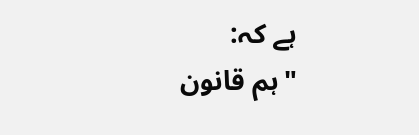ہے کہ:
"ہم قانون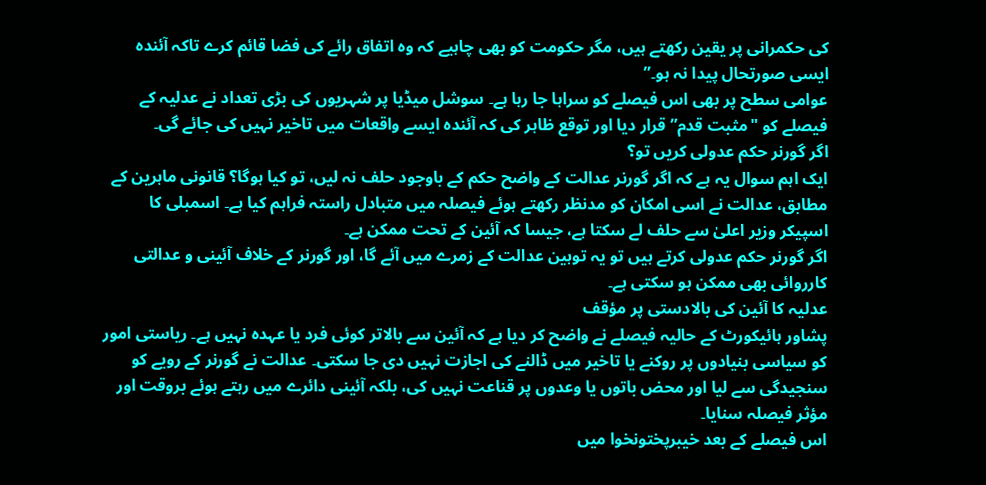کی حکمرانی پر یقین رکھتے ہیں، مگر حکومت کو بھی چاہیے کہ وہ اتفاق رائے کی فضا قائم کرے تاکہ آئندہ ایسی صورتحال پیدا نہ ہو۔”
عوامی سطح پر بھی اس فیصلے کو سراہا جا رہا ہے۔ سوشل میڈیا پر شہریوں کی بڑی تعداد نے عدلیہ کے فیصلے کو "مثبت قدم” قرار دیا اور توقع ظاہر کی کہ آئندہ ایسے واقعات میں تاخیر نہیں کی جائے گی۔
اگر گورنر حکم عدولی کریں تو؟
ایک اہم سوال یہ ہے کہ اگر گورنر عدالت کے واضح حکم کے باوجود حلف نہ لیں، تو کیا ہوگا؟ قانونی ماہرین کے مطابق، عدالت نے اسی امکان کو مدنظر رکھتے ہوئے فیصلہ میں متبادل راستہ فراہم کیا ہے۔ اسمبلی کا اسپیکر وزیر اعلیٰ سے حلف لے سکتا ہے، جیسا کہ آئین کے تحت ممکن ہے۔
اگر گورنر حکم عدولی کرتے ہیں تو یہ توہین عدالت کے زمرے میں آئے گا، اور گورنر کے خلاف آئینی و عدالتی کارروائی بھی ممکن ہو سکتی ہے۔
عدلیہ کا آئین کی بالادستی پر مؤقف
پشاور ہائیکورٹ کے حالیہ فیصلے نے واضح کر دیا ہے کہ آئین سے بالاتر کوئی فرد یا عہدہ نہیں ہے۔ ریاستی امور کو سیاسی بنیادوں پر روکنے یا تاخیر میں ڈالنے کی اجازت نہیں دی جا سکتی۔ عدالت نے گورنر کے رویے کو سنجیدگی سے لیا اور محض باتوں یا وعدوں پر قناعت نہیں کی، بلکہ آئینی دائرے میں رہتے ہوئے بروقت اور مؤثر فیصلہ سنایا۔
اس فیصلے کے بعد خیبرپختونخوا میں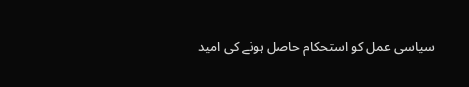سیاسی عمل کو استحکام حاصل ہونے کی امید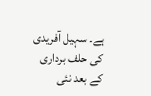ہے۔ سہیل آفریدی کی حلف برداری کے بعد نئی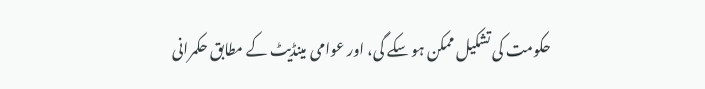حکومت کی تشکیل ممکن ہو سکے گی، اور عوامی مینڈیٹ کے مطابق حکمرانی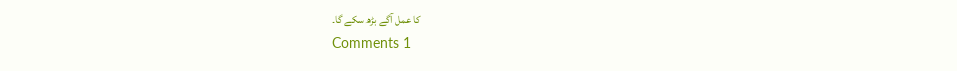کا عمل آگے بڑھ سکے گا۔
Comments 1